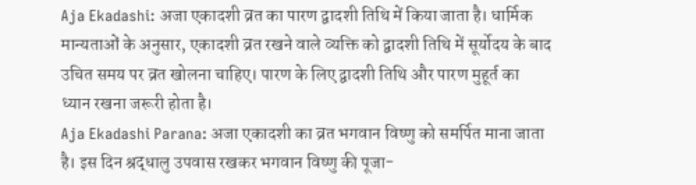Aja Ekadashi: अजा एकादशी व्रत का पारण द्वादशी तिथि में किया जाता है। धार्मिक मान्यताओं के अनुसार, एकादशी व्रत रखने वाले व्यक्ति को द्वादशी तिथि में सूर्योदय के बाद उचित समय पर व्रत खोलना चाहिए। पारण के लिए द्वादशी तिथि और पारण मुहूर्त का ध्यान रखना जरूरी होता है।
Aja Ekadashi Parana: अजा एकादशी का व्रत भगवान विष्णु को समर्पित माना जाता है। इस दिन श्रद्धालु उपवास रखकर भगवान विष्णु की पूजा-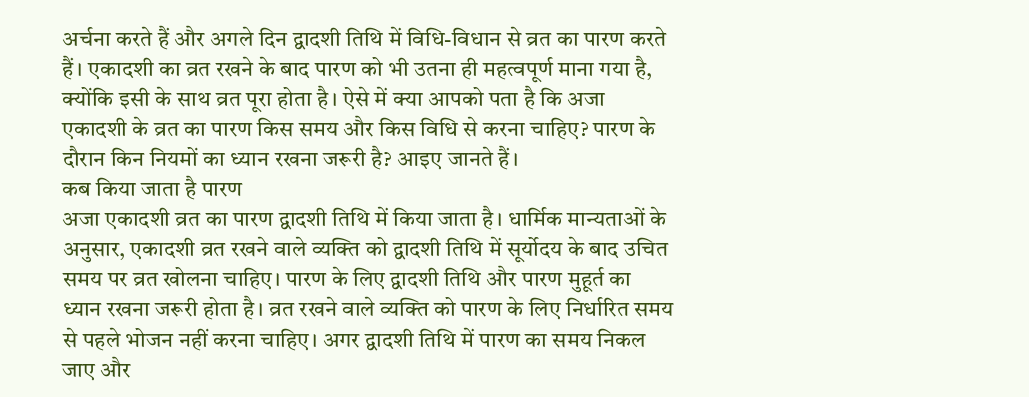अर्चना करते हैं और अगले दिन द्वादशी तिथि में विधि-विधान से व्रत का पारण करते हैं। एकादशी का व्रत रखने के बाद पारण को भी उतना ही महत्वपूर्ण माना गया है, क्योंकि इसी के साथ व्रत पूरा होता है। ऐसे में क्या आपको पता है कि अजा एकादशी के व्रत का पारण किस समय और किस विधि से करना चाहिए? पारण के दौरान किन नियमों का ध्यान रखना जरूरी है? आइए जानते हैं।
कब किया जाता है पारण
अजा एकादशी व्रत का पारण द्वादशी तिथि में किया जाता है। धार्मिक मान्यताओं के अनुसार, एकादशी व्रत रखने वाले व्यक्ति को द्वादशी तिथि में सूर्योदय के बाद उचित समय पर व्रत खोलना चाहिए। पारण के लिए द्वादशी तिथि और पारण मुहूर्त का ध्यान रखना जरूरी होता है। व्रत रखने वाले व्यक्ति को पारण के लिए निर्धारित समय से पहले भोजन नहीं करना चाहिए। अगर द्वादशी तिथि में पारण का समय निकल जाए और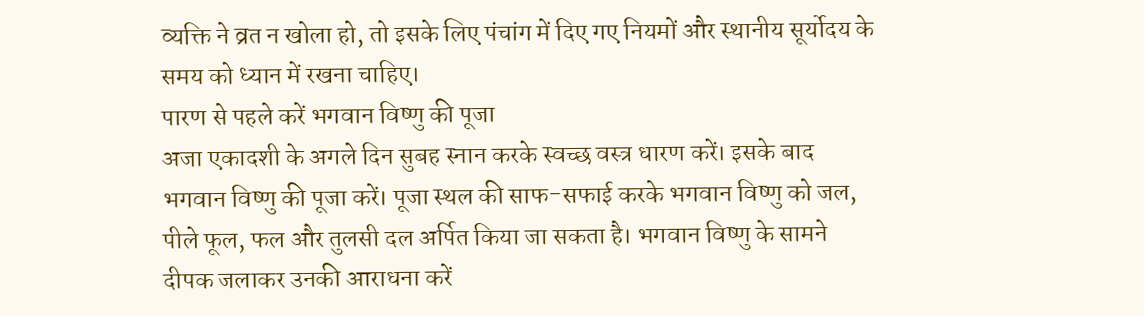व्यक्ति ने व्रत न खोला हो, तो इसके लिए पंचांग में दिए गए नियमों और स्थानीय सूर्योदय के समय को ध्यान में रखना चाहिए।
पारण से पहले करें भगवान विष्णु की पूजा
अजा एकादशी के अगले दिन सुबह स्नान करके स्वच्छ वस्त्र धारण करें। इसके बाद भगवान विष्णु की पूजा करें। पूजा स्थल की साफ-सफाई करके भगवान विष्णु को जल, पीले फूल, फल और तुलसी दल अर्पित किया जा सकता है। भगवान विष्णु के सामने दीपक जलाकर उनकी आराधना करें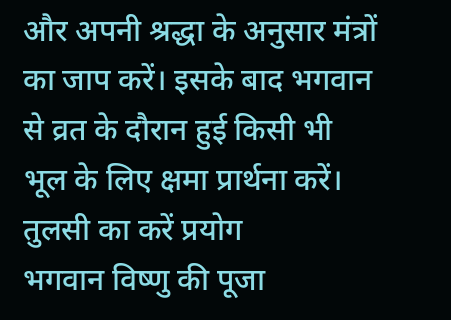और अपनी श्रद्धा के अनुसार मंत्रों का जाप करें। इसके बाद भगवान से व्रत के दौरान हुई किसी भी भूल के लिए क्षमा प्रार्थना करें।
तुलसी का करें प्रयोग
भगवान विष्णु की पूजा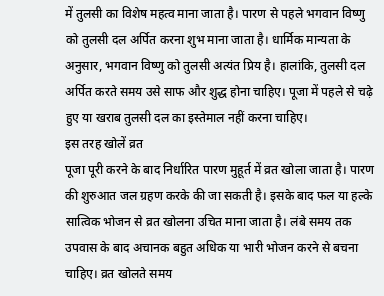में तुलसी का विशेष महत्व माना जाता है। पारण से पहले भगवान विष्णु को तुलसी दल अर्पित करना शुभ माना जाता है। धार्मिक मान्यता के अनुसार, भगवान विष्णु को तुलसी अत्यंत प्रिय है। हालांकि, तुलसी दल अर्पित करते समय उसे साफ और शुद्ध होना चाहिए। पूजा में पहले से चढ़े हुए या खराब तुलसी दल का इस्तेमाल नहीं करना चाहिए।
इस तरह खोलें व्रत
पूजा पूरी करने के बाद निर्धारित पारण मुहूर्त में व्रत खोला जाता है। पारण की शुरुआत जल ग्रहण करके की जा सकती है। इसके बाद फल या हल्के सात्विक भोजन से व्रत खोलना उचित माना जाता है। लंबे समय तक उपवास के बाद अचानक बहुत अधिक या भारी भोजन करने से बचना चाहिए। व्रत खोलते समय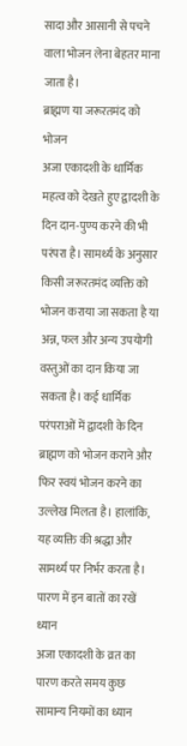सादा और आसानी से पचने वाला भोजन लेना बेहतर माना जाता है।
ब्राह्मण या जरूरतमंद को भोजन
अजा एकादशी के धार्मिक महत्व को देखते हुए द्वादशी के दिन दान-पुण्य करने की भी परंपरा है। सामर्थ्य के अनुसार किसी जरूरतमंद व्यक्ति को भोजन कराया जा सकता है या अन्न, फल और अन्य उपयोगी वस्तुओं का दान किया जा सकता है। कई धार्मिक परंपराओं में द्वादशी के दिन ब्राह्मण को भोजन कराने और फिर स्वयं भोजन करने का उल्लेख मिलता है। हालांकि, यह व्यक्ति की श्रद्धा और सामर्थ्य पर निर्भर करता है।
पारण में इन बातों का रखें ध्यान
अजा एकादशी के व्रत का पारण करते समय कुछ सामान्य नियमों का ध्यान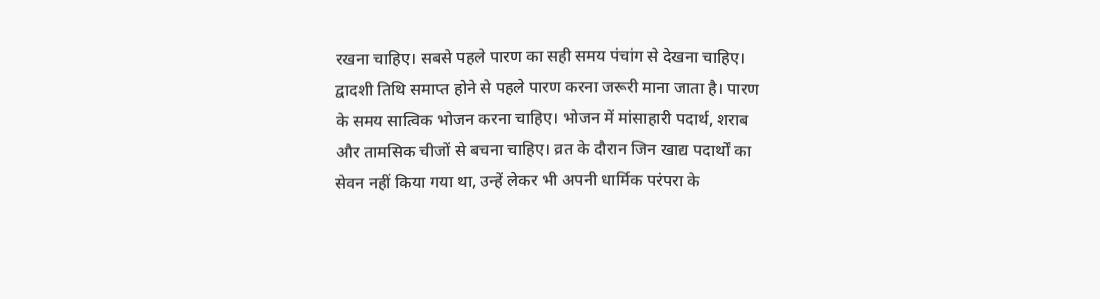रखना चाहिए। सबसे पहले पारण का सही समय पंचांग से देखना चाहिए। द्वादशी तिथि समाप्त होने से पहले पारण करना जरूरी माना जाता है। पारण के समय सात्विक भोजन करना चाहिए। भोजन में मांसाहारी पदार्थ, शराब और तामसिक चीजों से बचना चाहिए। व्रत के दौरान जिन खाद्य पदार्थों का सेवन नहीं किया गया था, उन्हें लेकर भी अपनी धार्मिक परंपरा के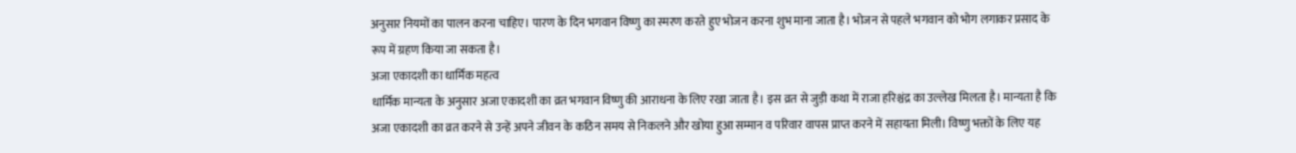अनुसार नियमों का पालन करना चाहिए। पारण के दिन भगवान विष्णु का स्मरण करते हुए भोजन करना शुभ माना जाता है। भोजन से पहले भगवान को भोग लगाकर प्रसाद के रूप में ग्रहण किया जा सकता है।
अजा एकादशी का धार्मिक महत्व
धार्मिक मान्यता के अनुसार अजा एकादशी का व्रत भगवान विष्णु की आराधना के लिए रखा जाता है। इस व्रत से जुड़ी कथा में राजा हरिश्चंद्र का उल्लेख मिलता है। मान्यता है कि अजा एकादशी का व्रत करने से उन्हें अपने जीवन के कठिन समय से निकलने और खोया हुआ सम्मान व परिवार वापस प्राप्त करने में सहायता मिली। विष्णु भक्तों के लिए यह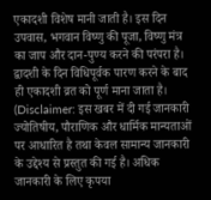एकादशी विशेष मानी जाती है। इस दिन उपवास, भगवान विष्णु की पूजा, विष्णु मंत्र का जाप और दान-पुण्य करने की परंपरा है। द्वादशी के दिन विधिपूर्वक पारण करने के बाद ही एकादशी व्रत को पूर्ण माना जाता है।
(Disclaimer: इस खबर में दी गई जानकारी ज्योतिषीय, पौराणिक और धार्मिक मान्यताओं पर आधारित है तथा केवल सामान्य जानकारी के उद्देश्य से प्रस्तुत की गई है। अधिक जानकारी के लिए कृपया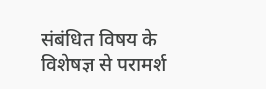संबंधित विषय के विशेषज्ञ से परामर्श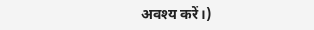अवश्य करें।)